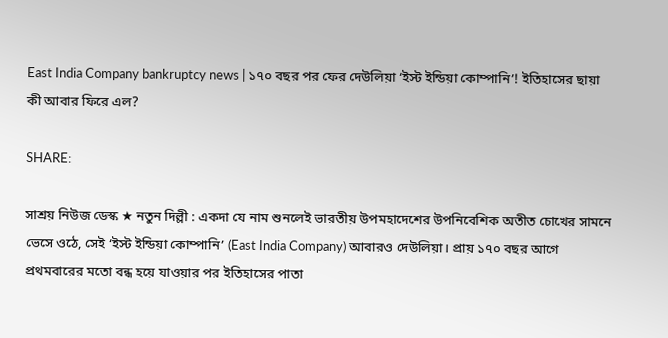East India Company bankruptcy news | ১৭০ বছর পর ফের দেউলিয়া ‘ইস্ট ইন্ডিয়া কোম্পানি’! ইতিহাসের ছায়া কী আবার ফিরে এল?

SHARE:

সাশ্রয় নিউজ ডেস্ক ★ নতুন দিল্লী : একদা যে নাম শুনলেই ভারতীয় উপমহাদেশের উপনিবেশিক অতীত চোখের সামনে ভেসে ওঠে, সেই ‘ইস্ট ইন্ডিয়া কোম্পানি’ (East India Company) আবারও দেউলিয়া। প্রায় ১৭০ বছর আগে প্রথমবারের মতো বন্ধ হয়ে যাওয়ার পর ইতিহাসের পাতা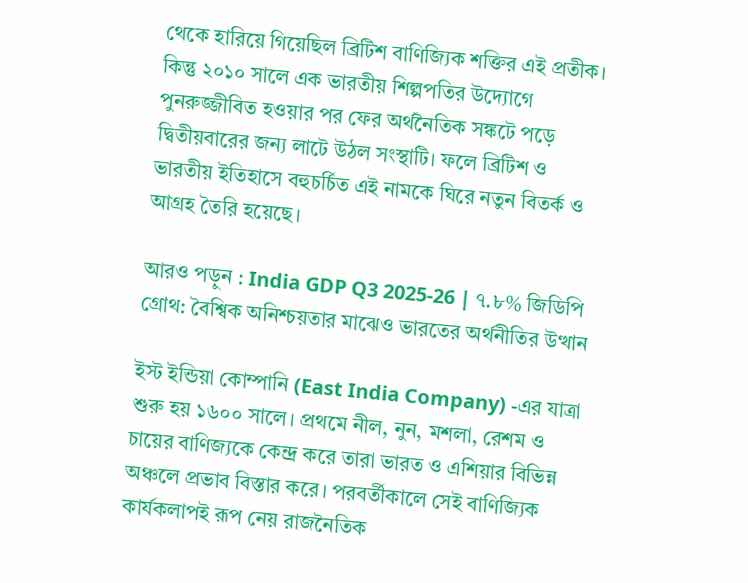থেকে হারিয়ে গিয়েছিল ব্রিটিশ বাণিজ্যিক শক্তির এই প্রতীক। কিন্তু ২০১০ সালে এক ভারতীয় শিল্পপতির উদ্যোগে পুনরুজ্জীবিত হওয়ার পর ফের অর্থনৈতিক সঙ্কটে পড়ে দ্বিতীয়বারের জন্য লাটে উঠল সংস্থাটি। ফলে ব্রিটিশ ও ভারতীয় ইতিহাসে বহুচর্চিত এই নামকে ঘিরে নতুন বিতর্ক ও আগ্রহ তৈরি হয়েছে।

আরও পড়ুন : India GDP Q3 2025-26 | ৭.৮% জিডিপি গ্রোথ: বৈশ্বিক অনিশ্চয়তার মাঝেও ভারতের অর্থনীতির উত্থান

ইস্ট ইন্ডিয়া কোম্পানি (East India Company) -এর যাত্রা শুরু হয় ১৬০০ সালে। প্রথমে নীল, নুন, মশলা, রেশম ও চায়ের বাণিজ্যকে কেন্দ্র করে তারা ভারত ও এশিয়ার বিভিন্ন অঞ্চলে প্রভাব বিস্তার করে। পরবর্তীকালে সেই বাণিজ্যিক কার্যকলাপই রূপ নেয় রাজনৈতিক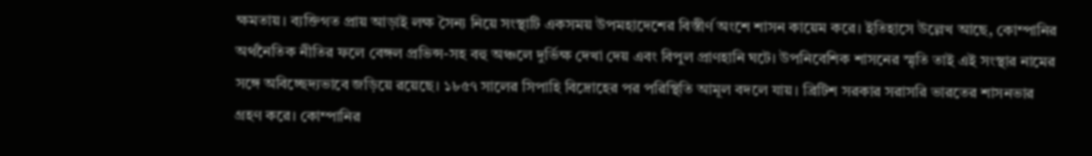ক্ষমতায়। ব্যক্তিগত প্রায় আড়াই লক্ষ সৈন্য নিয়ে সংস্থাটি একসময় উপমহাদেশের বিস্তীর্ণ অংশে শাসন কায়েম করে। ইতিহাসে উল্লেখ আছে, কোম্পানির অর্থনৈতিক নীতির ফলে বেঙ্গল প্রভিন্স-সহ বহু অঞ্চলে দুর্ভিক্ষ দেখা দেয় এবং বিপুল প্রাণহানি ঘটে। উপনিবেশিক শাসনের স্মৃতি তাই এই সংস্থার নামের সঙ্গে অবিচ্ছেদ্যভাবে জড়িয়ে রয়েছে। ১৮৫৭ সালের সিপাহি বিদ্রোহের পর পরিস্থিতি আমূল বদলে যায়। ব্রিটিশ সরকার সরাসরি ভারতের শাসনভার গ্রহণ করে। কোম্পানির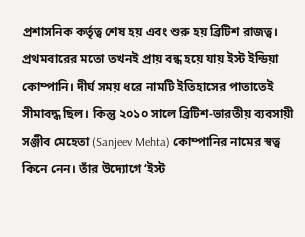প্রশাসনিক কর্তৃত্ব শেষ হয় এবং শুরু হয় ব্রিটিশ রাজত্ব। প্রথমবারের মতো তখনই প্রায় বন্ধ হয়ে যায় ইস্ট ইন্ডিয়া কোম্পানি। দীর্ঘ সময় ধরে নামটি ইতিহাসের পাতাতেই সীমাবদ্ধ ছিল। কিন্তু ২০১০ সালে ব্রিটিশ-ভারতীয় ব্যবসায়ী সঞ্জীব মেহেতা (Sanjeev Mehta) কোম্পানির নামের স্বত্ব কিনে নেন। তাঁর উদ্যোগে ‘ইস্ট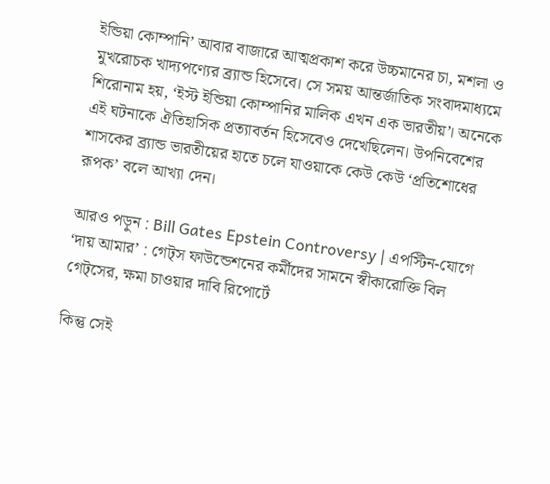ইন্ডিয়া কোম্পানি’ আবার বাজারে আত্মপ্রকাশ করে উচ্চমানের চা, মশলা ও মুখরোচক খাদ্যপণ্যের ব্র্যান্ড হিসেবে। সে সময় আন্তর্জাতিক সংবাদমাধ্যমে শিরোনাম হয়, ‘ইস্ট ইন্ডিয়া কোম্পানির মালিক এখন এক ভারতীয়’। অনেকে এই ঘটনাকে ঐতিহাসিক প্রত্যাবর্তন হিসেবেও দেখেছিলেন। উপনিবেশের শাসকের ব্র্যান্ড ভারতীয়ের হাতে চলে যাওয়াকে কেউ কেউ ‘প্রতিশোধের রূপক’ বলে আখ্যা দেন।

আরও পড়ুন : Bill Gates Epstein Controversy | এপস্টিন-যোগে ‘দায় আমার’ : গেট্‌স ফাউন্ডেশনের কর্মীদের সামনে স্বীকারোক্তি বিল গেট্‌সের, ক্ষমা চাওয়ার দাবি রিপোর্টে

কিন্তু সেই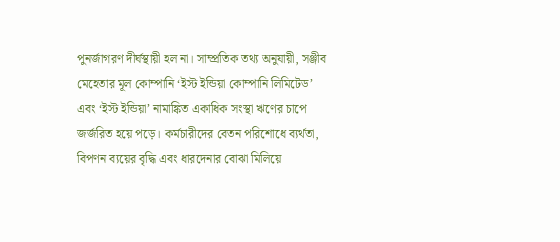পুনর্জাগরণ দীর্ঘস্থায়ী হল না। সাম্প্রতিক তথ্য অনুযায়ী, সঞ্জীব মেহেতার মূল কোম্পানি ‘ইস্ট ইন্ডিয়া কোম্পানি লিমিটেড’ এবং ‘ইস্ট ইন্ডিয়া’ নামাঙ্কিত একাধিক সংস্থা ঋণের চাপে জর্জরিত হয়ে পড়ে। কর্মচারীদের বেতন পরিশোধে ব্যর্থতা, বিপণন ব্যয়ের বৃদ্ধি এবং ধারদেনার বোঝা মিলিয়ে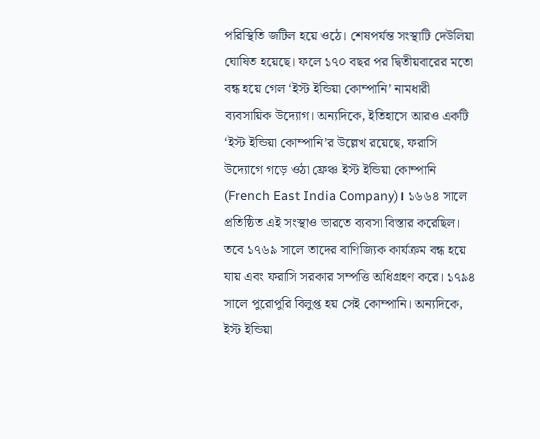পরিস্থিতি জটিল হয়ে ওঠে। শেষপর্যন্ত সংস্থাটি দেউলিয়া ঘোষিত হয়েছে। ফলে ১৭০ বছর পর দ্বিতীয়বারের মতো বন্ধ হয়ে গেল ‘ইস্ট ইন্ডিয়া কোম্পানি’ নামধারী ব্যবসায়িক উদ্যোগ। অন্যদিকে, ইতিহাসে আরও একটি ‘ইস্ট ইন্ডিয়া কোম্পানি’র উল্লেখ রয়েছে, ফরাসি উদ্যোগে গড়ে ওঠা ফ্রেঞ্চ ইস্ট ইন্ডিয়া কোম্পানি (French East India Company)। ১৬৬৪ সালে প্রতিষ্ঠিত এই সংস্থাও ভারতে ব্যবসা বিস্তার করেছিল। তবে ১৭৬৯ সালে তাদের বাণিজ্যিক কার্যক্রম বন্ধ হয়ে যায় এবং ফরাসি সরকার সম্পত্তি অধিগ্রহণ করে। ১৭৯৪ সালে পুরোপুরি বিলুপ্ত হয় সেই কোম্পানি। অন্যদিকে, ইস্ট ইন্ডিয়া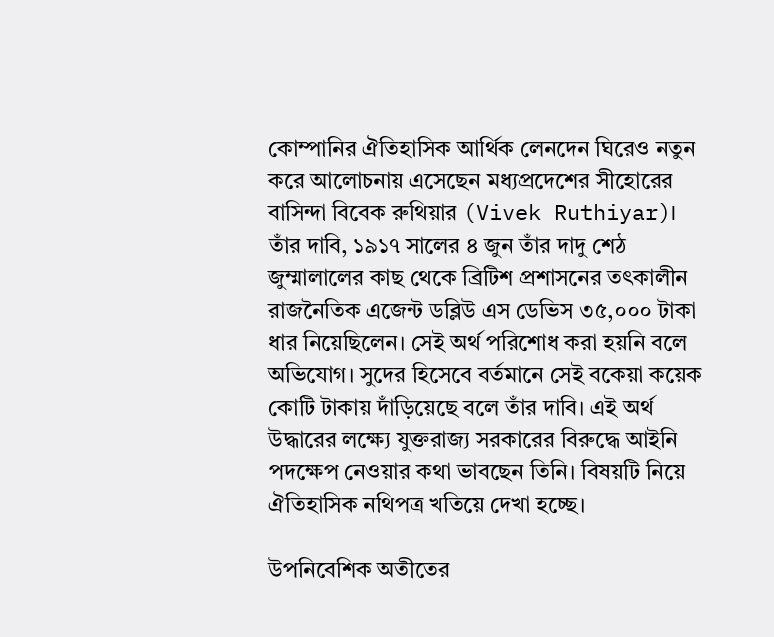কোম্পানির ঐতিহাসিক আর্থিক লেনদেন ঘিরেও নতুন করে আলোচনায় এসেছেন মধ্যপ্রদেশের সীহোরের বাসিন্দা বিবেক রুথিয়ার (Vivek Ruthiyar)। তাঁর দাবি, ১৯১৭ সালের ৪ জুন তাঁর দাদু শেঠ জুম্মালালের কাছ থেকে ব্রিটিশ প্রশাসনের তৎকালীন রাজনৈতিক এজেন্ট ডব্লিউ এস ডেভিস ৩৫,০০০ টাকা ধার নিয়েছিলেন। সেই অর্থ পরিশোধ করা হয়নি বলে অভিযোগ। সুদের হিসেবে বর্তমানে সেই বকেয়া কয়েক কোটি টাকায় দাঁড়িয়েছে বলে তাঁর দাবি। এই অর্থ উদ্ধারের লক্ষ্যে যুক্তরাজ্য সরকারের বিরুদ্ধে আইনি পদক্ষেপ নেওয়ার কথা ভাবছেন তিনি। বিষয়টি নিয়ে ঐতিহাসিক নথিপত্র খতিয়ে দেখা হচ্ছে।

উপনিবেশিক অতীতের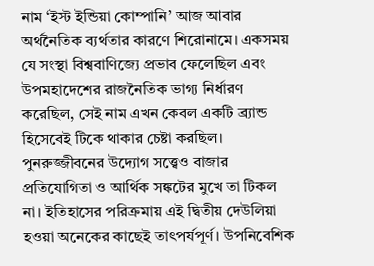নাম ‘ইস্ট ইন্ডিয়া কোম্পানি’ আজ আবার অর্থনৈতিক ব্যর্থতার কারণে শিরোনামে। একসময় যে সংস্থা বিশ্ববাণিজ্যে প্রভাব ফেলেছিল এবং উপমহাদেশের রাজনৈতিক ভাগ্য নির্ধারণ করেছিল, সেই নাম এখন কেবল একটি ব্র্যান্ড হিসেবেই টিকে থাকার চেষ্টা করছিল। পুনরুজ্জীবনের উদ্যোগ সত্ত্বেও বাজার প্রতিযোগিতা ও আর্থিক সঙ্কটের মুখে তা টিকল না। ইতিহাসের পরিক্রমায় এই দ্বিতীয় দেউলিয়া হওয়া অনেকের কাছেই তাৎপর্যপূর্ণ। উপনিবেশিক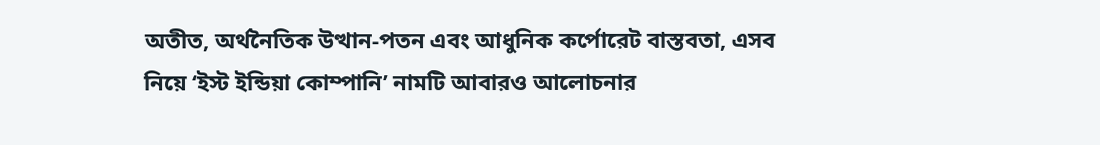অতীত, অর্থনৈতিক উত্থান-পতন এবং আধুনিক কর্পোরেট বাস্তবতা, এসব নিয়ে ‘ইস্ট ইন্ডিয়া কোম্পানি’ নামটি আবারও আলোচনার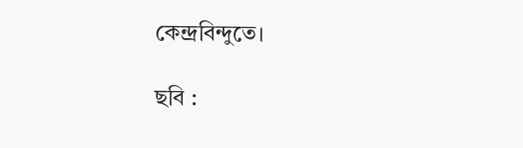কেন্দ্রবিন্দুতে।

ছবি :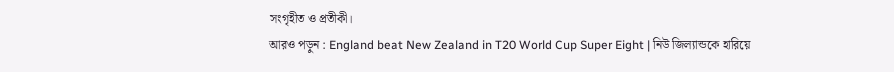সংগৃহীত ও প্রতীকী।
আরও পড়ুন : England beat New Zealand in T20 World Cup Super Eight | নিউ জিল্যান্ডকে হারিয়ে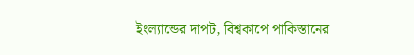ইংল্যান্ডের দাপট, বিশ্বকাপে পাকিস্তানের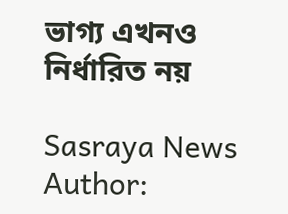ভাগ্য এখনও নির্ধারিত নয়

Sasraya News
Author: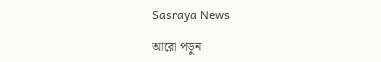Sasraya News

আরো পড়ুন